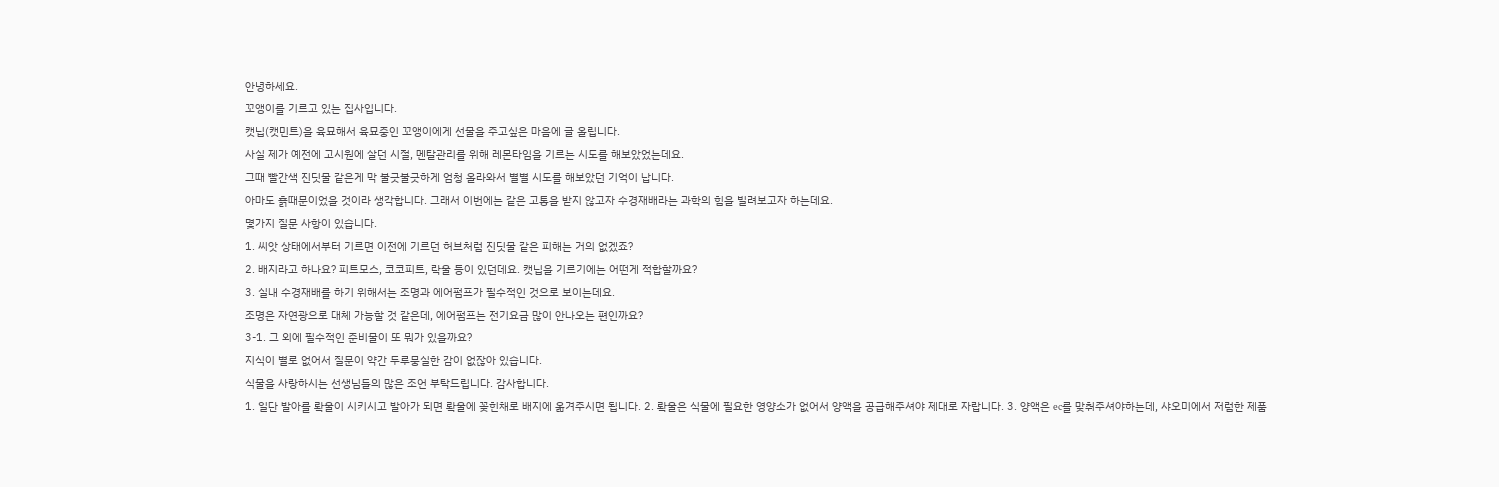안녕하세요.
꼬앵이를 기르고 있는 집사입니다.
캣닙(캣민트)을 육묘해서 육묘중인 꼬앵이에게 선물을 주고싶은 마음에 글 올립니다.
사실 제가 예전에 고시원에 살던 시절, 멘탈관리를 위해 레몬타임을 기르는 시도를 해보았었는데요.
그때 빨간색 진딧물 같은게 막 불긋불긋하게 엄청 올라와서 별별 시도를 해보았던 기억이 납니다.
아마도 흙때문이었을 것이라 생각합니다. 그래서 이번에는 같은 고통을 받지 않고자 수경재배라는 과학의 힘을 빌려보고자 하는데요.
몇가지 질문 사항이 있습니다.
1. 씨앗 상태에서부터 기르면 이전에 기르던 허브처럼 진딧물 같은 피해는 거의 없겠죠?
2. 배지라고 하나요? 피트모스, 코코피트, 락울 등이 있던데요. 캣닙을 기르기에는 어떤게 적합할까요?
3. 실내 수경재배를 하기 위해서는 조명과 에어펌프가 필수적인 것으로 보이는데요.
조명은 자연광으로 대체 가능할 것 같은데, 에어펌프는 전기요금 많이 안나오는 편인까요?
3-1. 그 외에 필수적인 준비물이 또 뭐가 있을까요?
지식이 별로 없어서 질문이 약간 두루뭉실한 감이 없잖아 있습니다.
식물을 사랑하시는 선생님들의 많은 조언 부탁드립니다. 감사합니다.
1. 일단 발아를 롹울이 시키시고 발아가 되면 롹울에 꽂힌채로 배지에 옮겨주시면 됩니다. 2. 롹울은 식물에 필요한 영양소가 없어서 양액을 공급해주셔야 제대로 자랍니다. 3. 양액은 ec를 맞춰주셔야하는데, 샤오미에서 저럼한 제품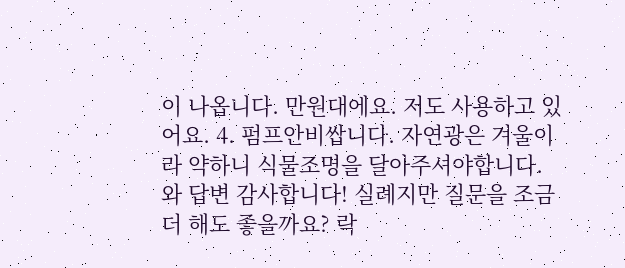이 나옵니다. 만원대에요. 저도 사용하고 있어요. 4. 펌프안비쌉니다. 자연광은 겨울이라 약하니 식물조명을 달아주셔야합니다.
와 답변 감사합니다! 실례지만 질문을 조금 더 해도 좋을까요? 락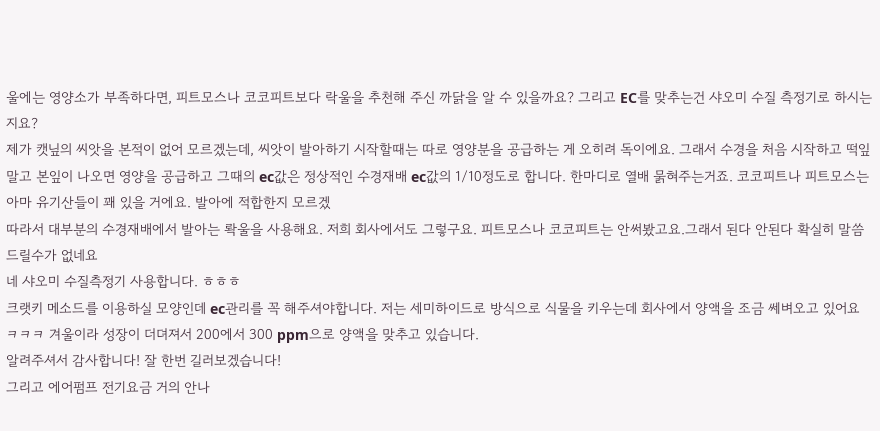울에는 영양소가 부족하다면, 피트모스나 코코피트보다 락울을 추천해 주신 까닭을 알 수 있을까요? 그리고 EC를 맞추는건 샤오미 수질 측정기로 하시는지요?
제가 캣닢의 씨앗을 본적이 없어 모르겠는데, 씨앗이 발아하기 시작할때는 따로 영양분을 공급하는 게 오히려 독이에요. 그래서 수경을 처음 시작하고 떡잎 말고 본잎이 나오면 영양을 공급하고 그때의 ec값은 정상적인 수경재배 ec값의 1/10정도로 합니다. 한마디로 열배 묽혀주는거죠. 코코피트나 피트모스는 아마 유기산들이 꽤 있을 거에요. 발아에 적합한지 모르겠
따라서 대부분의 수경재배에서 발아는 롹울을 사용해요. 저희 회사에서도 그렇구요. 피트모스나 코코피트는 안써봤고요.그래서 된다 안된다 확실히 말씀드릴수가 없네요
네 샤오미 수질측정기 사용합니다. ㅎㅎㅎ
크랫키 메소드를 이용하실 모양인데 ec관리를 꼭 해주셔야합니다. 저는 세미하이드로 방식으로 식물을 키우는데 회사에서 양액을 조금 쎄벼오고 있어요 ㅋㅋㅋ 겨울이라 성장이 더뎌져서 200에서 300 ppm으로 양액을 맞추고 있습니다.
알려주셔서 감사합니다! 잘 한번 길러보겠습니다!
그리고 에어펌프 전기요금 거의 안나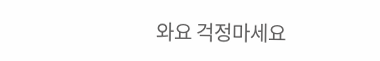와요 걱정마세요